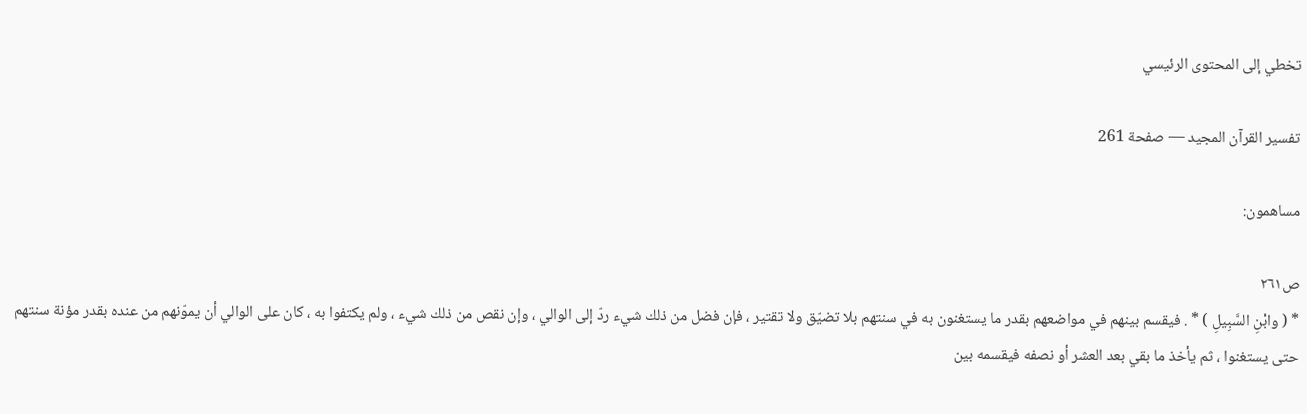تخطي إلى المحتوى الرئيسي

تفسير القرآن المجيد — صفحة 261

مساهمون:

ص٢٦١
* ( وابْنِ السَّبِيلِ ) * . فيقسم بينهم في مواضعهم بقدر ما يستغنون به في سنتهم بلا تضيّق ولا تقتير ، فإن فضل من ذلك شيء ردّ إلى الوالي ، وإن نقص من ذلك شيء ، ولم يكتفوا به ، كان على الوالي أن يموّنهم من عنده بقدر مؤنة سنتهم حتى يستغنوا ، ثم يأخذ ما بقي بعد العشر أو نصفه فيقسمه بين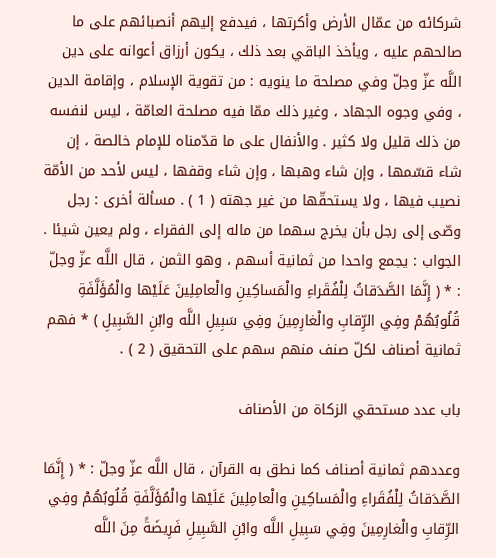شركائه من عمّال الأرض وأكرتها ، فيدفع إليهم أنصبائهم على ما صالحهم عليه ، ويأخذ الباقي بعد ذلك ، يكون أرزاق أعوانه على دين اللَّه عزّ وجلّ وفي مصلحة ما ينويه : من تقوية الإسلام ، وإقامة الدين ، وفي وجوه الجهاد ، وغير ذلك ممّا فيه مصلحة العامّة ، ليس لنفسه من ذلك قليل ولا كثير . والأنفال على ما قدّمناه للإمام خالصة ، إن شاء قسّمها ، وإن شاء وهبها ، وإن شاء وقفها ، ليس لأحد من الأمّة نصيب فيها ، ولا يستحقّها من غير جهته ( 1 ) . مسألة أخرى : رجل وصّى إلى رجل بأن يخرج سهما من ماله إلى الفقراء ، ولم يعين شيئا . الجواب : يجمع واحدا من ثمانية أسهم ، وهو الثمن ، قال اللَّه عزّ وجلّ : * ( إِنَّمَا الصَّدَقاتُ لِلْفُقَراءِ والْمَساكِينِ والْعامِلِينَ عَلَيْها والْمُؤَلَّفَةِ قُلُوبُهُمْ وفِي الرِّقابِ والْغارِمِينَ وفِي سَبِيلِ اللَّه وابْنِ السَّبِيلِ ) * فهم ثمانية أصناف لكلّ صنف منهم سهم على التحقيق ( 2 ) .

باب عدد مستحقي الزكاة من الأصناف

وعددهم ثمانية أصناف كما نطق به القرآن ، قال اللَّه عزّ وجلّ : * ( إِنَّمَا الصَّدَقاتُ لِلْفُقَراءِ والْمَساكِينِ والْعامِلِينَ عَلَيْها والْمُؤَلَّفَةِ قُلُوبُهُمْ وفِي الرِّقابِ والْغارِمِينَ وفِي سَبِيلِ اللَّه وابْنِ السَّبِيلِ فَرِيضَةً مِنَ اللَّه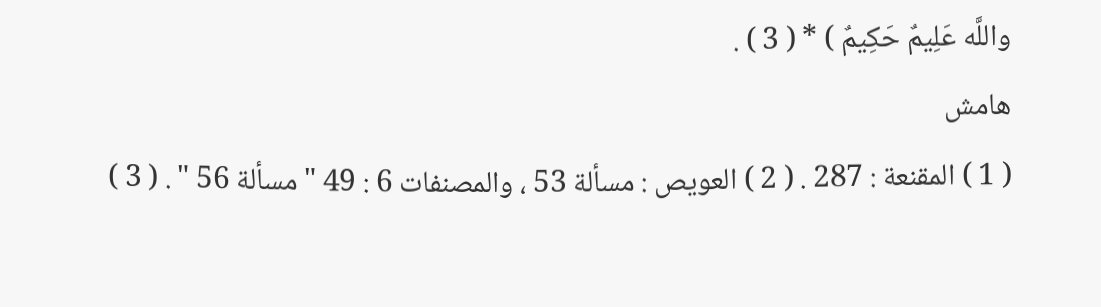واللَّه عَلِيمٌ حَكِيمٌ ) * ( 3 ) .
هامش
( 1 ) المقنعة : 287 . ( 2 ) العويص : مسألة 53 ، والمصنفات 6 : 49 " مسألة 56 " . ( 3 )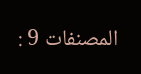المصنفات 9 :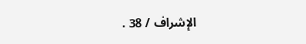الإشراف / 38 .